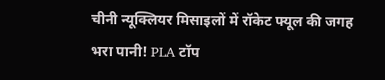चीनी न्यूक्लियर मिसाइलों में रॉकेट फ्यूल की जगह भरा पानी! PLA टॉप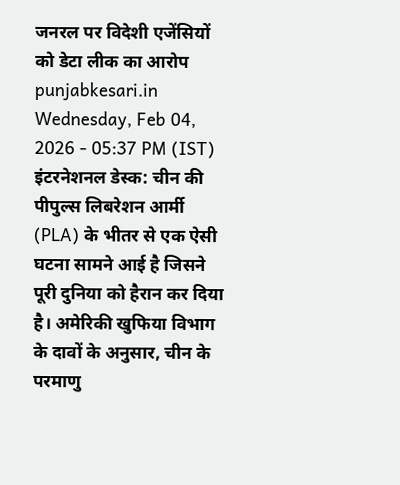जनरल पर विदेशी एजेंसियों को डेटा लीक का आरोप
punjabkesari.in Wednesday, Feb 04, 2026 - 05:37 PM (IST)
इंटरनेशनल डेस्क: चीन की पीपुल्स लिबरेशन आर्मी (PLA) के भीतर से एक ऐसी घटना सामने आई है जिसने पूरी दुनिया को हैरान कर दिया है। अमेरिकी खुफिया विभाग के दावों के अनुसार, चीन के परमाणु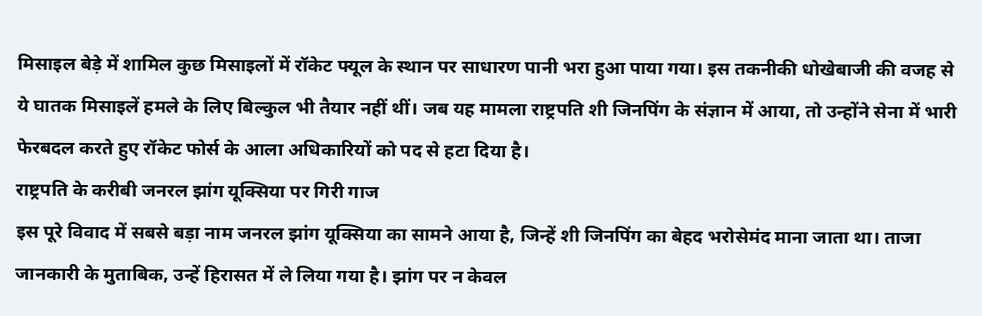मिसाइल बेड़े में शामिल कुछ मिसाइलों में रॉकेट फ्यूल के स्थान पर साधारण पानी भरा हुआ पाया गया। इस तकनीकी धोखेबाजी की वजह से ये घातक मिसाइलें हमले के लिए बिल्कुल भी तैयार नहीं थीं। जब यह मामला राष्ट्रपति शी जिनपिंग के संज्ञान में आया, तो उन्होंने सेना में भारी फेरबदल करते हुए रॉकेट फोर्स के आला अधिकारियों को पद से हटा दिया है।
राष्ट्रपति के करीबी जनरल झांग यूक्सिया पर गिरी गाज
इस पूरे विवाद में सबसे बड़ा नाम जनरल झांग यूक्सिया का सामने आया है, जिन्हें शी जिनपिंग का बेहद भरोसेमंद माना जाता था। ताजा जानकारी के मुताबिक, उन्हें हिरासत में ले लिया गया है। झांग पर न केवल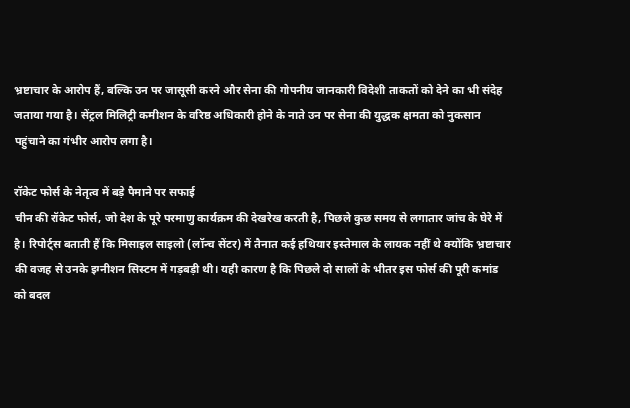भ्रष्टाचार के आरोप हैं, बल्कि उन पर जासूसी करने और सेना की गोपनीय जानकारी विदेशी ताकतों को देने का भी संदेह जताया गया है। सेंट्रल मिलिट्री कमीशन के वरिष्ठ अधिकारी होने के नाते उन पर सेना की युद्धक क्षमता को नुकसान पहुंचाने का गंभीर आरोप लगा है।

रॉकेट फोर्स के नेतृत्व में बड़े पैमाने पर सफाई
चीन की रॉकेट फोर्स, जो देश के पूरे परमाणु कार्यक्रम की देखरेख करती है, पिछले कुछ समय से लगातार जांच के घेरे में है। रिपोर्ट्स बताती हैं कि मिसाइल साइलो (लॉन्च सेंटर) में तैनात कई हथियार इस्तेमाल के लायक नहीं थे क्योंकि भ्रष्टाचार की वजह से उनके इग्नीशन सिस्टम में गड़बड़ी थी। यही कारण है कि पिछले दो सालों के भीतर इस फोर्स की पूरी कमांड को बदल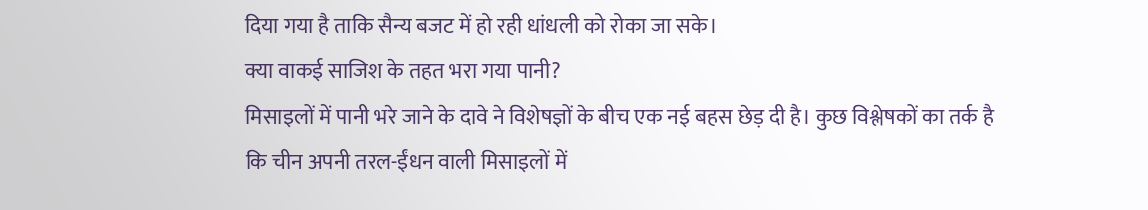दिया गया है ताकि सैन्य बजट में हो रही धांधली को रोका जा सके।
क्या वाकई साजिश के तहत भरा गया पानी?
मिसाइलों में पानी भरे जाने के दावे ने विशेषज्ञों के बीच एक नई बहस छेड़ दी है। कुछ विश्लेषकों का तर्क है कि चीन अपनी तरल-ईंधन वाली मिसाइलों में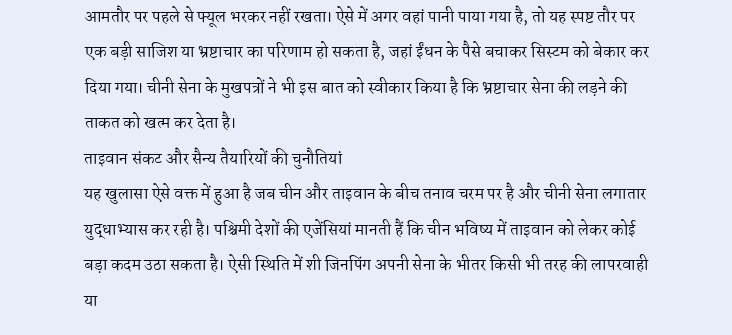आमतौर पर पहले से फ्यूल भरकर नहीं रखता। ऐसे में अगर वहां पानी पाया गया है, तो यह स्पष्ट तौर पर एक बड़ी साजिश या भ्रष्टाचार का परिणाम हो सकता है, जहां ईंधन के पैसे बचाकर सिस्टम को बेकार कर दिया गया। चीनी सेना के मुखपत्रों ने भी इस बात को स्वीकार किया है कि भ्रष्टाचार सेना की लड़ने की ताकत को खत्म कर देता है।
ताइवान संकट और सैन्य तैयारियों की चुनौतियां
यह खुलासा ऐसे वक्त में हुआ है जब चीन और ताइवान के बीच तनाव चरम पर है और चीनी सेना लगातार युद्धाभ्यास कर रही है। पश्चिमी देशों की एजेंसियां मानती हैं कि चीन भविष्य में ताइवान को लेकर कोई बड़ा कदम उठा सकता है। ऐसी स्थिति में शी जिनपिंग अपनी सेना के भीतर किसी भी तरह की लापरवाही या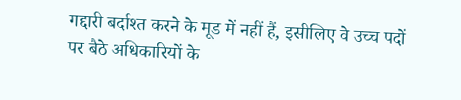गद्दारी बर्दाश्त करने के मूड में नहीं हैं, इसीलिए वे उच्च पदों पर बैठे अधिकारियों के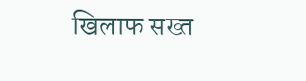खिलाफ सख्त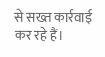से सख्त कार्रवाई कर रहे हैं।